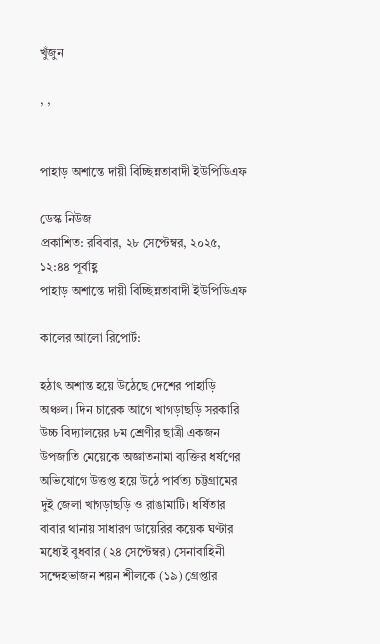খুঁজুন

, ,


পাহাড় অশান্তে দায়ী বিচ্ছিন্নতাবাদী ইউপিডিএফ

ডেস্ক নিউজ
প্রকাশিত: রবিবার, ২৮ সেপ্টেম্বর, ২০২৫, ১২:৪৪ পূর্বাহ্ণ
পাহাড় অশান্তে দায়ী বিচ্ছিন্নতাবাদী ইউপিডিএফ

কালের আলো রিপোর্ট:

হঠাৎ অশান্ত হয়ে উঠেছে দেশের পাহাড়ি অঞ্চল। দিন চারেক আগে খাগড়াছড়ি সরকারি উচ্চ বিদ্যালয়ের ৮ম শ্রেণীর ছাত্রী একজন উপজাতি মেয়েকে অজ্ঞাতনামা ব্যক্তির ধর্ষণের অভিযোগে উত্তপ্ত হয়ে উঠে পার্বত্য চট্টগ্রামের দুই জেলা খাগড়াছড়ি ও রাঙামাটি। ধর্ষিতার বাবার থানায় সাধারণ ডায়েরির কয়েক ঘণ্টার মধ্যেই বুধবার (২৪ সেপ্টেম্বর) সেনাবাহিনী সন্দেহভাজন শয়ন শীলকে (১৯) গ্রেপ্তার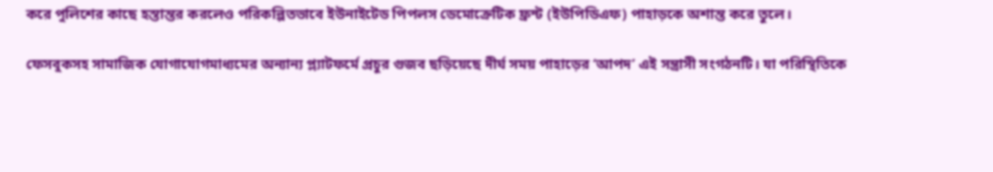করে পুলিশের কাছে হস্তান্তর করলেও পরিকল্পিতভাবে ইউনাইটেড পিপলস ডেমোক্রেটিক ফ্রন্ট (ইউপিডিএফ) পাহাড়কে অশান্ত করে তুলে।

ফেসবুকসহ সামাজিক যোগাযোগমাধ্যমের অন্যান্য প্ল্যাটফর্মে প্রচুর গুজব ছড়িয়েছে দীর্ঘ সময় পাহাড়ের ‘আপদ’ এই সন্ত্রাসী সংগঠনটি। যা পরিস্থিতিকে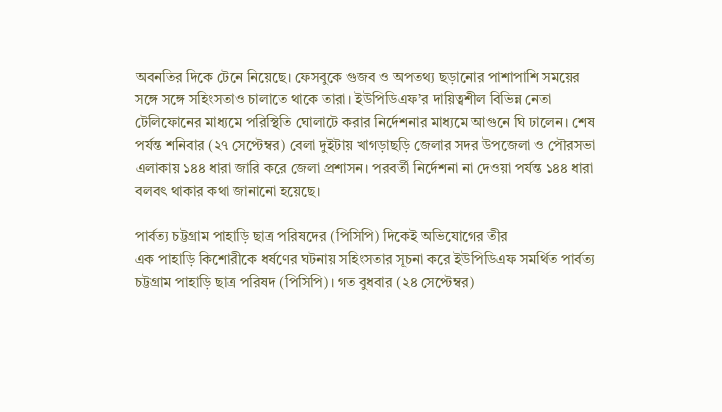অবনতির দিকে টেনে নিয়েছে। ফেসবুকে গুজব ও অপতথ্য ছড়ানোর পাশাপাশি সময়ের সঙ্গে সঙ্গে সহিংসতাও চালাতে থাকে তারা। ইউপিডিএফ’র দায়িত্বশীল বিভিন্ন নেতা টেলিফোনের মাধ্যমে পরিস্থিতি ঘোলাটে করার নির্দেশনার মাধ্যমে আগুনে ঘি ঢালেন। শেষ পর্যন্ত শনিবার (২৭ সেপ্টেম্বর) বেলা দুইটায় খাগড়াছড়ি জেলার সদর উপজেলা ও পৌরসভা এলাকায় ১৪৪ ধারা জারি করে জেলা প্রশাসন। পরবর্তী নির্দেশনা না দেওয়া পর্যন্ত ১৪৪ ধারা বলবৎ থাকার কথা জানানো হয়েছে।

পার্বত্য চট্টগ্রাম পাহাড়ি ছাত্র পরিষদের (পিসিপি) দিকেই অভিযোগের তীর
এক পাহাড়ি কিশোরীকে ধর্ষণের ঘটনায় সহিংসতার সূচনা করে ইউপিডিএফ সমর্থিত পার্বত্য চট্টগ্রাম পাহাড়ি ছাত্র পরিষদ (পিসিপি)। গত বুধবার (২৪ সেপ্টেম্বর)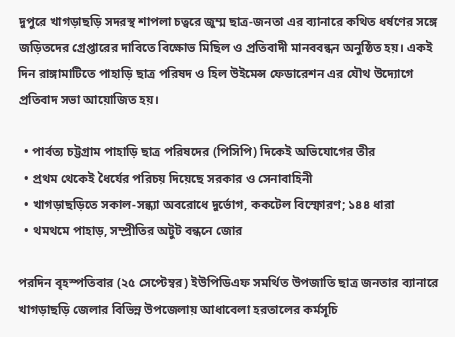দুপুরে খাগড়াছড়ি সদরস্থ শাপলা চত্বরে জুম্ম ছাত্র-জনতা এর ব্যানারে কথিত ধর্ষণের সঙ্গে জড়িতদের গ্রেপ্তারের দাবিতে বিক্ষোভ মিছিল ও প্রতিবাদী মানববন্ধন অনুষ্ঠিত হয়। একই দিন রাঙ্গামাটিতে পাহাড়ি ছাত্র পরিষদ ও হিল উইমেন্স ফেডারেশন এর যৌথ উদ্যোগে প্রতিবাদ সভা আয়োজিত হয়।

  • পার্বত্য চট্টগ্রাম পাহাড়ি ছাত্র পরিষদের (পিসিপি) দিকেই অভিযোগের তীর
  • প্রথম থেকেই ধৈর্যের পরিচয় দিয়েছে সরকার ও সেনাবাহিনী
  • খাগড়াছড়িতে সকাল-সন্ধ্যা অবরোধে দুর্ভোগ, ককটেল বিস্ফোরণ; ১৪৪ ধারা
  • থমথমে পাহাড়, সম্প্রীতির অটুট বন্ধনে জোর

পরদিন বৃহস্পতিবার (২৫ সেপ্টেম্বর) ইউপিডিএফ সমর্থিত উপজাতি ছাত্র জনতার ব্যানারে খাগড়াছড়ি জেলার বিভিন্ন উপজেলায় আধাবেলা হরতালের কর্মসূচি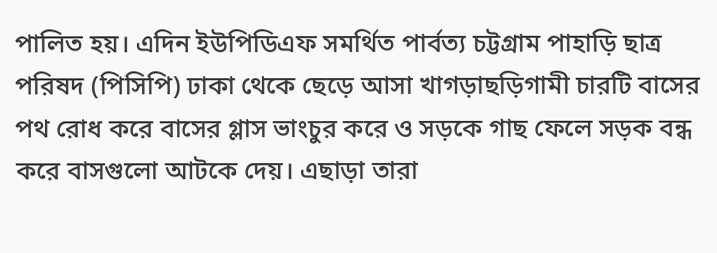পালিত হয়। এদিন ইউপিডিএফ সমর্থিত পার্বত্য চট্টগ্রাম পাহাড়ি ছাত্র পরিষদ (পিসিপি) ঢাকা থেকে ছেড়ে আসা খাগড়াছড়িগামী চারটি বাসের পথ রোধ করে বাসের গ্লাস ভাংচুর করে ও সড়কে গাছ ফেলে সড়ক বন্ধ করে বাসগুলো আটকে দেয়। এছাড়া তারা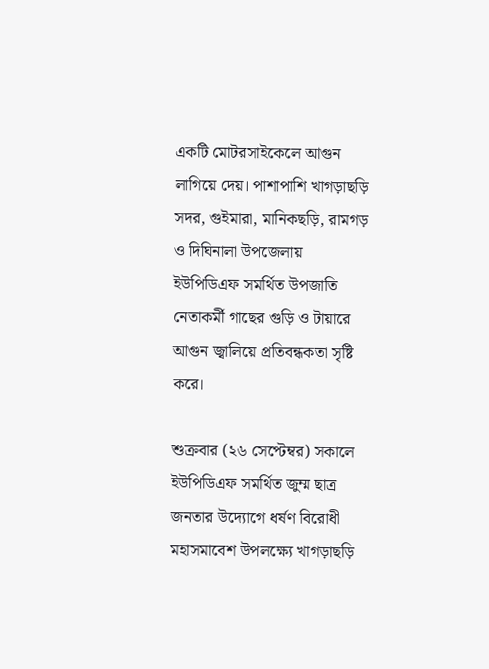একটি মোটরসাইকেলে আগুন লাগিয়ে দেয়। পাশাপাশি খাগড়াছড়ি সদর, গুইমারা, মানিকছড়ি, রামগড় ও দিঘিনালা উপজেলায় ইউপিডিএফ সমর্থিত উপজাতি নেতাকর্মী গাছের গুড়ি ও টায়ারে আগুন জ্বালিয়ে প্রতিবন্ধকতা সৃষ্টি করে।

শুক্রবার (২৬ সেপ্টেম্বর) সকালে ইউপিডিএফ সমর্থিত জুম্ম ছাত্র জনতার উদ্যোগে ধর্ষণ বিরোধী মহাসমাবেশ উপলক্ষ্যে খাগড়াছড়ি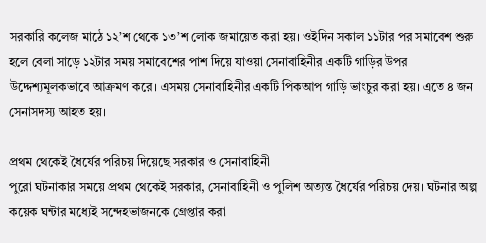সরকারি কলেজ মাঠে ১২’শ থেকে ১৩’শ লোক জমায়েত করা হয়। ওইদিন সকাল ১১টার পর সমাবেশ শুরু হলে বেলা সাড়ে ১২টার সময় সমাবেশের পাশ দিয়ে যাওয়া সেনাবাহিনীর একটি গাড়ির উপর উদ্দেশ্যমূলকভাবে আক্রমণ করে। এসময় সেনাবাহিনীর একটি পিকআপ গাড়ি ভাংচুর করা হয়। এতে ৪ জন সেনাসদস্য আহত হয়।

প্রথম থেকেই ধৈর্যের পরিচয় দিয়েছে সরকার ও সেনাবাহিনী
পুরো ঘটনাকার সময়ে প্রথম থেকেই সরকার, সেনাবাহিনী ও পুলিশ অত্যন্ত ধৈর্যের পরিচয় দেয়। ঘটনার অল্প কয়েক ঘন্টার মধ্যেই সন্দেহভাজনকে গ্রেপ্তার করা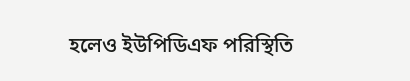হলেও ইউপিডিএফ পরিস্থিতি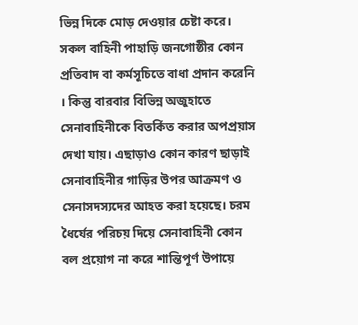ভিন্ন দিকে মোড় দেওয়ার চেষ্টা করে। সকল বাহিনী পাহাড়ি জনগোষ্ঠীর কোন প্রতিবাদ বা কর্মসূচিতে বাধা প্রদান করেনি । কিন্তু বারবার বিভিন্ন অজুহাতে সেনাবাহিনীকে বিতর্কিত করার অপপ্র‍য়াস দেখা যায়। এছাড়াও কোন কারণ ছাড়াই সেনাবাহিনীর গাড়ির উপর আক্রমণ ও সেনাসদস্যদের আহত করা হয়েছে। চরম ধৈর্যের পরিচয় দিয়ে সেনাবাহিনী কোন বল প্রয়োগ না করে শান্তিপূর্ণ উপায়ে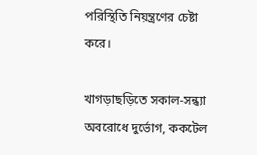পরিস্থিতি নিয়ন্ত্রণের চেষ্টা করে।

খাগড়াছড়িতে সকাল-সন্ধ্যা অবরোধে দুর্ভোগ, ককটেল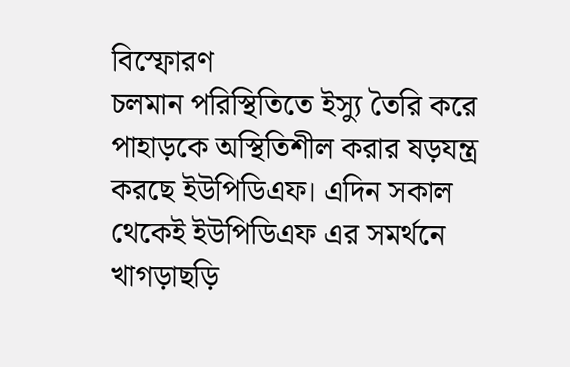বিস্ফোরণ
চলমান পরিস্থিতিতে ইস্যু তৈরি করে পাহাড়কে অস্থিতিশীল করার ষড়যন্ত্র করছে ইউপিডিএফ। এদিন সকাল থেকেই ইউপিডিএফ এর সমর্থনে খাগড়াছড়ি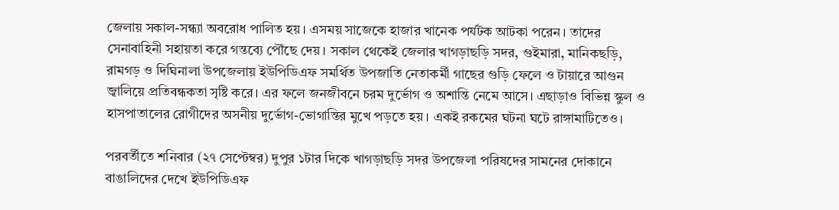জেলায় সকাল-সন্ধ্যা অবরোধ পালিত হয়। এসময় সাজেকে হাজার খানেক পর্যটক আটকা পরেন। তাদের সেনাবাহিনী সহায়তা করে গন্তব্যে পৌঁছে দেয়। সকাল থেকেই জেলার খাগড়াছড়ি সদর, গুইমারা, মানিকছড়ি, রামগড় ও দিঘিনালা উপজেলায় ইউপিডিএফ সমর্থিত উপজাতি নেতাকর্মী গাছের গুড়ি ফেলে ও টায়ারে আগুন জ্বালিয়ে প্রতিবন্ধকতা সৃষ্টি করে। এর ফলে জনজীবনে চরম দুর্ভোগ ও অশান্তি নেমে আসে। এছাড়াও বিভিন্ন স্কুল ও হাসপাতালের রোগীদের অসনীয় দুর্ভোগ-ভোগান্তির মুখে পড়তে হয়। একই রকমের ঘটনা ঘটে রাঙ্গামাটিতেও।

পরবর্তীতে শনিবার (২৭ সেপ্টেম্বর) দুপুর ১টার দিকে খাগড়াছড়ি সদর উপজেলা পরিষদের সামনের দোকানে বাঙালিদের দেখে ইউপিডিএফ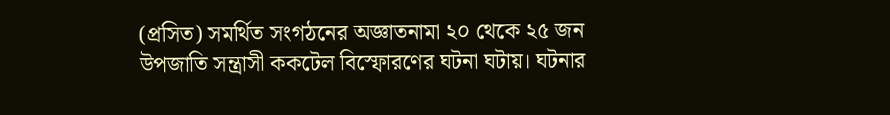(প্রসিত) সমর্থিত সংগঠনের অজ্ঞাতনামা ২০ থেকে ২৫ জন উপজাতি সন্ত্রাসী ককটেল বিস্ফোরণের ঘটনা ঘটায়। ঘটনার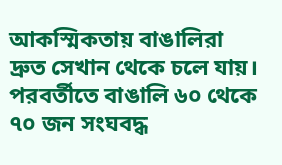আকস্মিকতায় বাঙালিরা দ্রুত সেখান থেকে চলে যায়। পরবর্তীতে বাঙালি ৬০ থেকে ৭০ জন সংঘবদ্ধ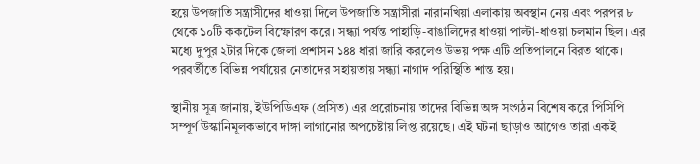হয়ে উপজাতি সন্ত্রাসীদের ধাওয়া দিলে উপজাতি সন্ত্রাসীরা নারানখিয়া এলাকায় অবস্থান নেয় এবং পরপর ৮ থেকে ১০টি ককটেল বিস্ফোরণ করে। সন্ধ্যা পর্যন্ত পাহাড়ি-বাঙালিদের ধাওয়া পাল্টা-ধাওয়া চলমান ছিল। এর মধ্যে দুপুর ২টার দিকে জেলা প্রশাসন ১৪৪ ধারা জারি করলেও উভয় পক্ষ এটি প্রতিপালনে বিরত থাকে। পরবর্তীতে বিভিন্ন পর্যায়ের নেতাদের সহায়তায় সন্ধ্যা নাগাদ পরিস্থিতি শান্ত হয়।

স্থানীয় সূত্র জানায়, ইউপিডিএফ (প্রসিত) এর প্ররোচনায় তাদের বিভিন্ন অঙ্গ সংগঠন বিশেষ করে পিসিপি সম্পূর্ণ উস্কানিমূলকভাবে দাঙ্গা লাগানোর অপচেষ্টায় লিপ্ত রয়েছে। এই ঘটনা ছাড়াও আগেও তারা একই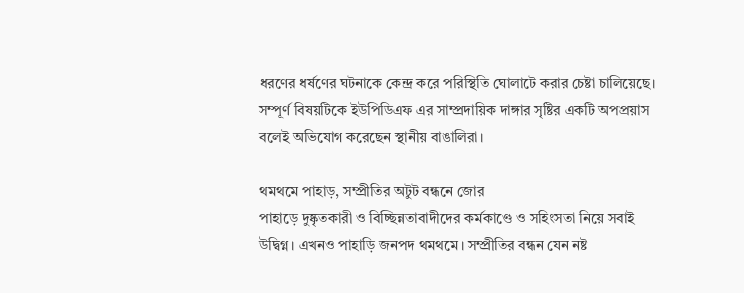ধরণের ধর্ষণের ঘটনাকে কেন্দ্র করে পরিস্থিতি ঘোলাটে করার চেষ্টা চালিয়েছে। সম্পূর্ণ বিষয়টিকে ইউপিডিএফ এর সাম্প্রদায়িক দাঙ্গার সৃষ্টির একটি অপপ্রয়াস বলেই অভিযোগ করেছেন স্থানীয় বাঙালিরা।

থমথমে পাহাড়, সম্প্রীতির অটুট বন্ধনে জোর
পাহাড়ে দুষ্কৃতকারী ও বিচ্ছিন্নতাবাদীদের কর্মকাণ্ডে ও সহিংসতা নিয়ে সবাই উদ্বিগ্ন। এখনও পাহাড়ি জনপদ থমথমে। সম্প্রীতির বন্ধন যেন নষ্ট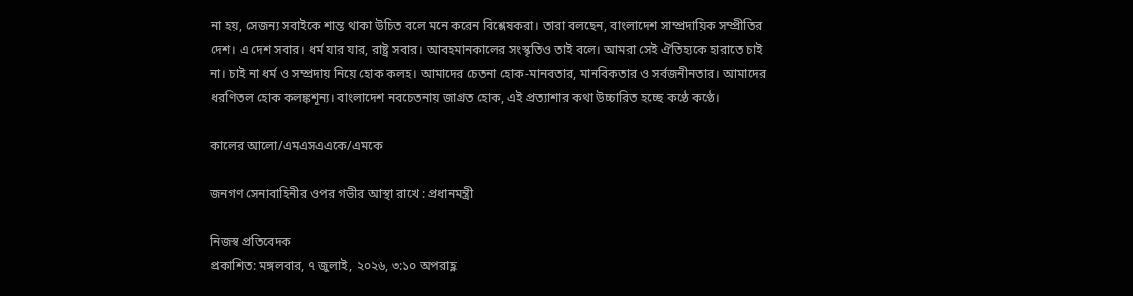না হয়, সেজন্য সবাইকে শান্ত থাকা উচিত বলে মনে করেন বিশ্লেষকরা। তারা বলছেন, বাংলাদেশ সাম্প্রদায়িক সম্প্রীতির দেশ। এ দেশ সবার। ধর্ম যার যার, রাষ্ট্র সবার। আবহমানকালের সংস্কৃতিও তাই বলে। আমরা সেই ঐতিহ্যকে হারাতে চাই না। চাই না ধর্ম ও সম্প্রদায় নিয়ে হোক কলহ। আমাদের চেতনা হোক-মানবতার, মানবিকতার ও সর্বজনীনতার। আমাদের ধরণিতল হোক কলঙ্কশূন্য। বাংলাদেশ নবচেতনায় জাগ্রত হোক, এই প্রত্যাশার কথা উচ্চারিত হচ্ছে কণ্ঠে কণ্ঠে।

কালের আলো/এমএসএএকে/এমকে

জনগণ সেনাবাহিনীর ওপর গভীর আস্থা রাখে : প্রধানমন্ত্রী

নিজস্ব প্রতিবেদক
প্রকাশিত: মঙ্গলবার, ৭ জুলাই, ২০২৬, ৩:১০ অপরাহ্ণ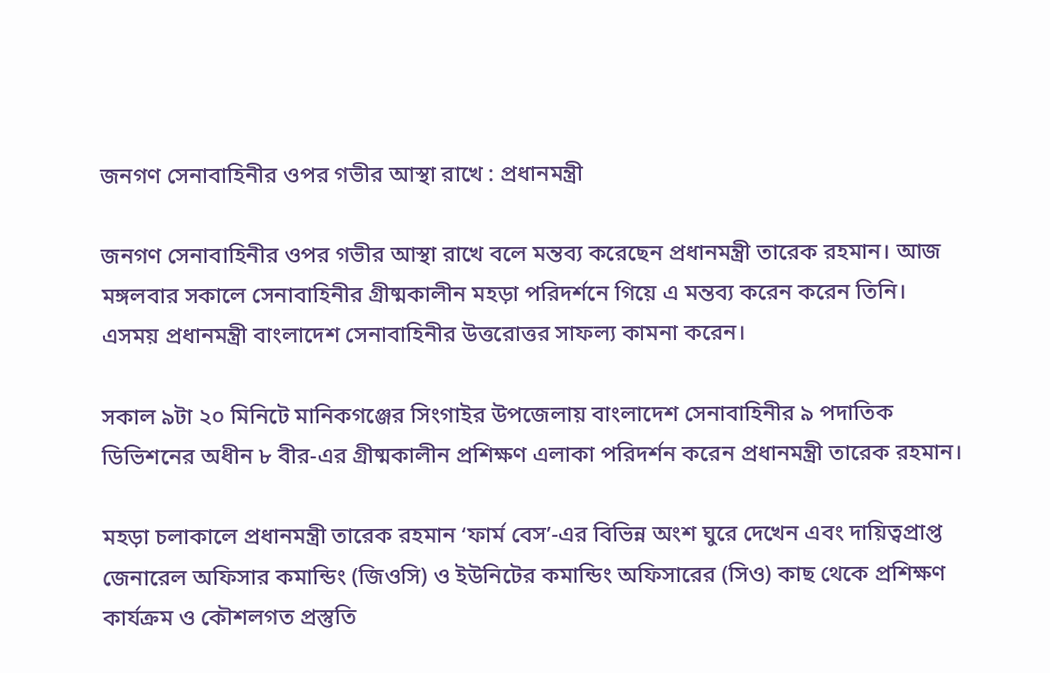জনগণ সেনাবাহিনীর ওপর গভীর আস্থা রাখে : প্রধানমন্ত্রী

জনগণ সেনাবাহিনীর ওপর গভীর আস্থা রাখে বলে মন্তব্য করেছেন প্রধানমন্ত্রী তারেক রহমান। আজ মঙ্গলবার সকালে সেনাবাহিনীর গ্রীষ্মকালীন মহড়া পরিদর্শনে গিয়ে এ মন্তব্য করেন করেন তিনি। এসময় প্রধানমন্ত্রী বাংলাদেশ সেনাবাহিনীর উত্তরোত্তর সাফল্য কামনা করেন।

সকাল ৯টা ২০ মিনিটে মানিকগঞ্জের সিংগাইর উপজেলায় বাংলাদেশ সেনাবাহিনীর ৯ পদাতিক ডিভিশনের অধীন ৮ বীর-এর গ্রীষ্মকালীন প্রশিক্ষণ এলাকা পরিদর্শন করেন প্রধানমন্ত্রী তারেক রহমান।

মহড়া চলাকালে প্রধানমন্ত্রী তারেক রহমান ‘ফার্ম বেস’-এর বিভিন্ন অংশ ঘুরে দেখেন এবং দায়িত্বপ্রাপ্ত জেনারেল অফিসার কমান্ডিং (জিওসি) ও ইউনিটের কমান্ডিং অফিসারের (সিও) কাছ থেকে প্রশিক্ষণ কার্যক্রম ও কৌশলগত প্রস্তুতি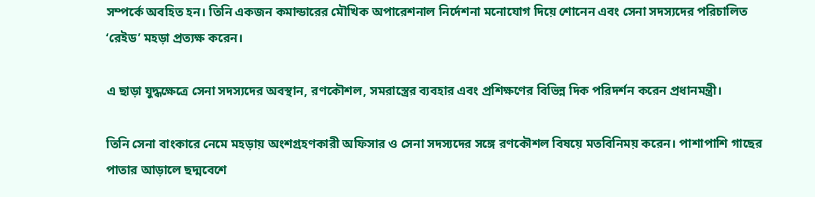সম্পর্কে অবহিত হন। তিনি একজন কমান্ডারের মৌখিক অপারেশনাল নির্দেশনা মনোযোগ দিয়ে শোনেন এবং সেনা সদস্যদের পরিচালিত ‘রেইড’ মহড়া প্রত্যক্ষ করেন।

এ ছাড়া যুদ্ধক্ষেত্রে সেনা সদস্যদের অবস্থান, রণকৌশল, সমরাস্ত্রের ব্যবহার এবং প্রশিক্ষণের বিভিন্ন দিক পরিদর্শন করেন প্রধানমন্ত্রী।

তিনি সেনা বাংকারে নেমে মহড়ায় অংশগ্রহণকারী অফিসার ও সেনা সদস্যদের সঙ্গে রণকৌশল বিষয়ে মতবিনিময় করেন। পাশাপাশি গাছের পাতার আড়ালে ছদ্মবেশে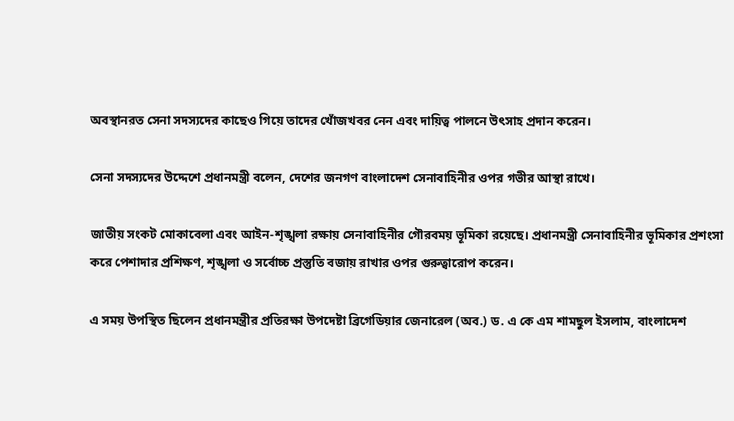অবস্থানরত সেনা সদস্যদের কাছেও গিয়ে তাদের খোঁজখবর নেন এবং দায়িত্ব পালনে উৎসাহ প্রদান করেন।

সেনা সদস্যদের উদ্দেশে প্রধানমন্ত্রী বলেন, দেশের জনগণ বাংলাদেশ সেনাবাহিনীর ওপর গভীর আস্থা রাখে।

জাতীয় সংকট মোকাবেলা এবং আইন-শৃঙ্খলা রক্ষায় সেনাবাহিনীর গৌরবময় ভূমিকা রয়েছে। প্রধানমন্ত্রী সেনাবাহিনীর ভূমিকার প্রশংসা করে পেশাদার প্রশিক্ষণ, শৃঙ্খলা ও সর্বোচ্চ প্রস্তুতি বজায় রাখার ওপর গুরুত্বারোপ করেন।

এ সময় উপস্থিত ছিলেন প্রধানমন্ত্রীর প্রতিরক্ষা উপদেষ্টা ব্রিগেডিয়ার জেনারেল (অব.) ড. এ কে এম শামছুল ইসলাম, বাংলাদেশ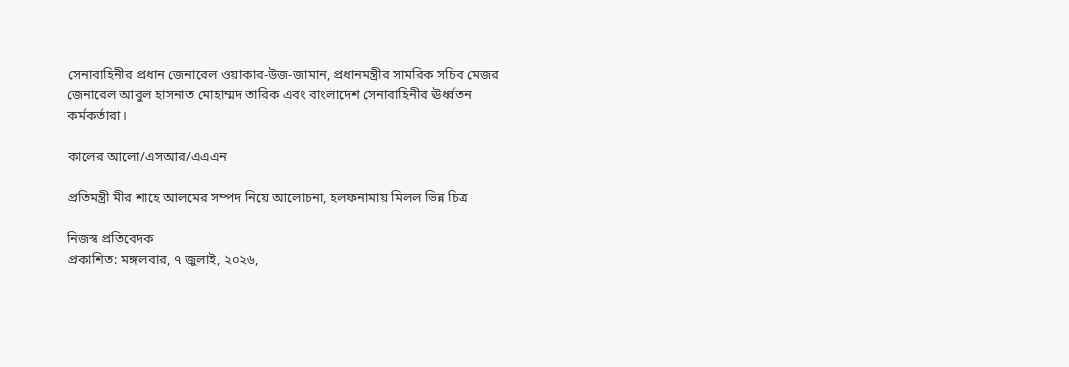সেনাবাহিনীর প্রধান জেনারেল ওয়াকার-উজ-জামান, প্রধানমন্ত্রীর সামরিক সচিব মেজর জেনারেল আবুল হাসনাত মোহাম্মদ তারিক এবং বাংলাদেশ সেনাবাহিনীর ঊর্ধ্বতন কর্মকর্তারা।

কালের আলো/এসআর/এএএন

প্রতিমন্ত্রী মীর শাহে আলমের সম্পদ নিয়ে আলোচনা, হলফনামায় মিলল ভিন্ন চিত্র

নিজস্ব প্রতিবেদক
প্রকাশিত: মঙ্গলবার, ৭ জুলাই, ২০২৬,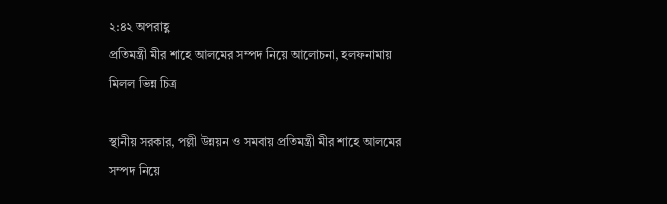২:৪২ অপরাহ্ণ
প্রতিমন্ত্রী মীর শাহে আলমের সম্পদ নিয়ে আলোচনা, হলফনামায় মিলল ভিন্ন চিত্র

স্থানীয় সরকার, পল্লী উন্নয়ন ও সমবায় প্রতিমন্ত্রী মীর শাহে আলমের সম্পদ নিয়ে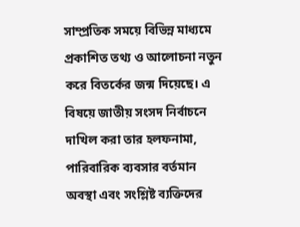সাম্প্রতিক সময়ে বিভিন্ন মাধ্যমে প্রকাশিত তথ্য ও আলোচনা নতুন করে বিতর্কের জন্ম দিয়েছে। এ বিষয়ে জাতীয় সংসদ নির্বাচনে দাখিল করা তার হলফনামা, পারিবারিক ব্যবসার বর্তমান অবস্থা এবং সংশ্লিষ্ট ব্যক্তিদের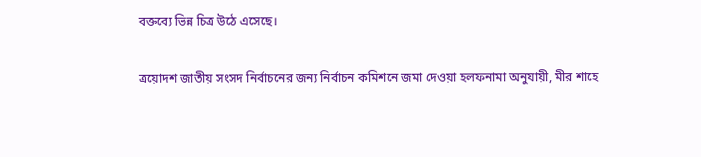বক্তব্যে ভিন্ন চিত্র উঠে এসেছে।

ত্রয়োদশ জাতীয় সংসদ নির্বাচনের জন্য নির্বাচন কমিশনে জমা দেওয়া হলফনামা অনুযায়ী, মীর শাহে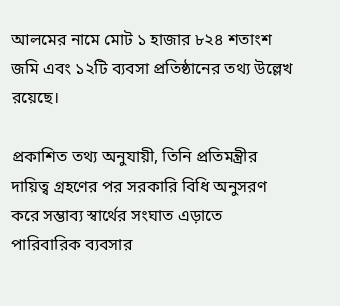আলমের নামে মোট ১ হাজার ৮২৪ শতাংশ জমি এবং ১২টি ব্যবসা প্রতিষ্ঠানের তথ্য উল্লেখ রয়েছে।

প্রকাশিত তথ্য অনুযায়ী, তিনি প্রতিমন্ত্রীর দায়িত্ব গ্রহণের পর সরকারি বিধি অনুসরণ করে সম্ভাব্য স্বার্থের সংঘাত এড়াতে পারিবারিক ব্যবসার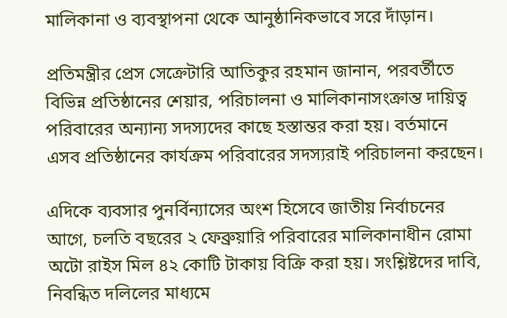মালিকানা ও ব্যবস্থাপনা থেকে আনুষ্ঠানিকভাবে সরে দাঁড়ান।

প্রতিমন্ত্রীর প্রেস সেক্রেটারি আতিকুর রহমান জানান, পরবর্তীতে বিভিন্ন প্রতিষ্ঠানের শেয়ার, পরিচালনা ও মালিকানাসংক্রান্ত দায়িত্ব পরিবারের অন্যান্য সদস্যদের কাছে হস্তান্তর করা হয়। বর্তমানে এসব প্রতিষ্ঠানের কার্যক্রম পরিবারের সদস্যরাই পরিচালনা করছেন।

এদিকে ব্যবসার পুনর্বিন্যাসের অংশ হিসেবে জাতীয় নির্বাচনের আগে, চলতি বছরের ২ ফেব্রুয়ারি পরিবারের মালিকানাধীন রোমা অটো রাইস মিল ৪২ কোটি টাকায় বিক্রি করা হয়। সংশ্লিষ্টদের দাবি, নিবন্ধিত দলিলের মাধ্যমে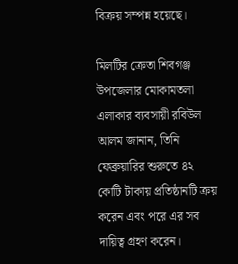বিক্রয় সম্পন্ন হয়েছে।

মিলটির ক্রেতা শিবগঞ্জ উপজেলার মোকামতলা এলাকার ব্যবসায়ী রবিউল আলম জানান, তিনি ফেব্রুয়ারির শুরুতে ৪২ কোটি টাকায় প্রতিষ্ঠানটি ক্রয় করেন এবং পরে এর সব দায়িত্ব গ্রহণ করেন।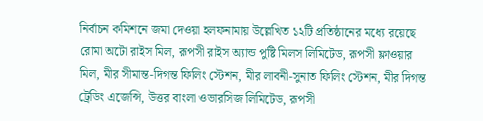নির্বাচন কমিশনে জমা দেওয়া হলফনামায় উল্লেখিত ১২টি প্রতিষ্ঠানের মধ্যে রয়েছে রোমা অটো রাইস মিল, রূপসী রাইস অ্যান্ড পুষ্টি মিলস লিমিটেড, রূপসী ফ্লাওয়ার মিল, মীর সীমান্ত-দিগন্ত ফিলিং স্টেশন, মীর লাবনী-সুনাত ফিলিং স্টেশন, মীর দিগন্ত ট্রেডিং এজেন্সি, উত্তর বাংলা ওভারসিজ লিমিটেড, রূপসী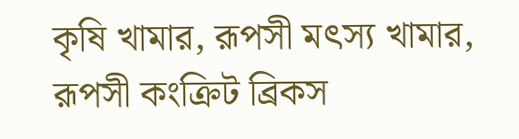কৃষি খামার, রূপসী মৎস্য খামার, রূপসী কংক্রিট ব্রিকস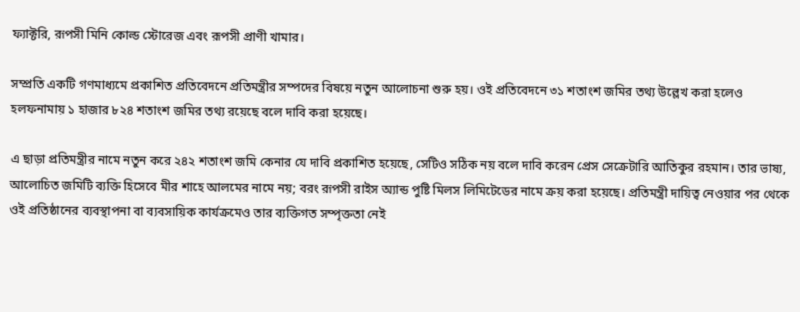ফ্যাক্টরি, রূপসী মিনি কোল্ড স্টোরেজ এবং রূপসী প্রাণী খামার।

সম্প্রতি একটি গণমাধ্যমে প্রকাশিত প্রতিবেদনে প্রতিমন্ত্রীর সম্পদের বিষয়ে নতুন আলোচনা শুরু হয়। ওই প্রতিবেদনে ৩১ শতাংশ জমির তথ্য উল্লেখ করা হলেও হলফনামায় ১ হাজার ৮২৪ শতাংশ জমির তথ্য রয়েছে বলে দাবি করা হয়েছে।

এ ছাড়া প্রতিমন্ত্রীর নামে নতুন করে ২৪২ শতাংশ জমি কেনার যে দাবি প্রকাশিত হয়েছে, সেটিও সঠিক নয় বলে দাবি করেন প্রেস সেক্রেটারি আতিকুর রহমান। তার ভাষ্য, আলোচিত জমিটি ব্যক্তি হিসেবে মীর শাহে আলমের নামে নয়; বরং রূপসী রাইস অ্যান্ড পুষ্টি মিলস লিমিটেডের নামে ক্রয় করা হয়েছে। প্রতিমন্ত্রী দায়িত্ব নেওয়ার পর থেকে ওই প্রতিষ্ঠানের ব্যবস্থাপনা বা ব্যবসায়িক কার্যক্রমেও তার ব্যক্তিগত সম্পৃক্ততা নেই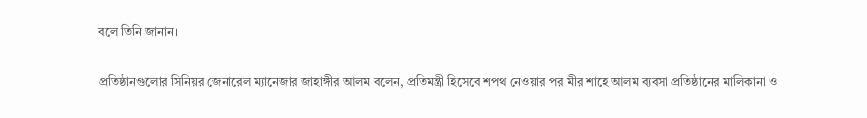বলে তিনি জানান।

প্রতিষ্ঠানগুলোর সিনিয়র জেনারেল ম্যানেজার জাহাঙ্গীর আলম বলেন, প্রতিমন্ত্রী হিসেবে শপথ নেওয়ার পর মীর শাহে আলম ব্যবসা প্রতিষ্ঠানের মালিকানা ও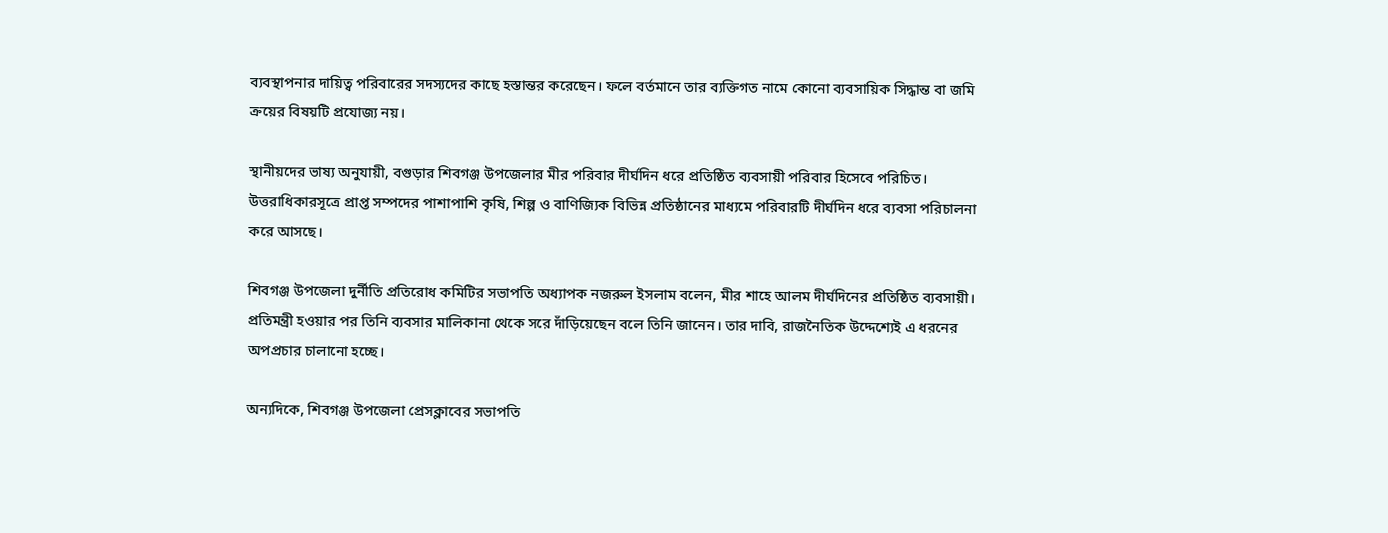ব্যবস্থাপনার দায়িত্ব পরিবারের সদস্যদের কাছে হস্তান্তর করেছেন। ফলে বর্তমানে তার ব্যক্তিগত নামে কোনো ব্যবসায়িক সিদ্ধান্ত বা জমি ক্রয়ের বিষয়টি প্রযোজ্য নয়।

স্থানীয়দের ভাষ্য অনুযায়ী, বগুড়ার শিবগঞ্জ উপজেলার মীর পরিবার দীর্ঘদিন ধরে প্রতিষ্ঠিত ব্যবসায়ী পরিবার হিসেবে পরিচিত। উত্তরাধিকারসূত্রে প্রাপ্ত সম্পদের পাশাপাশি কৃষি, শিল্প ও বাণিজ্যিক বিভিন্ন প্রতিষ্ঠানের মাধ্যমে পরিবারটি দীর্ঘদিন ধরে ব্যবসা পরিচালনা করে আসছে।

শিবগঞ্জ উপজেলা দুর্নীতি প্রতিরোধ কমিটির সভাপতি অধ্যাপক নজরুল ইসলাম বলেন, মীর শাহে আলম দীর্ঘদিনের প্রতিষ্ঠিত ব্যবসায়ী। প্রতিমন্ত্রী হওয়ার পর তিনি ব্যবসার মালিকানা থেকে সরে দাঁড়িয়েছেন বলে তিনি জানেন। তার দাবি, রাজনৈতিক উদ্দেশ্যেই এ ধরনের অপপ্রচার চালানো হচ্ছে।

অন্যদিকে, শিবগঞ্জ উপজেলা প্রেসক্লাবের সভাপতি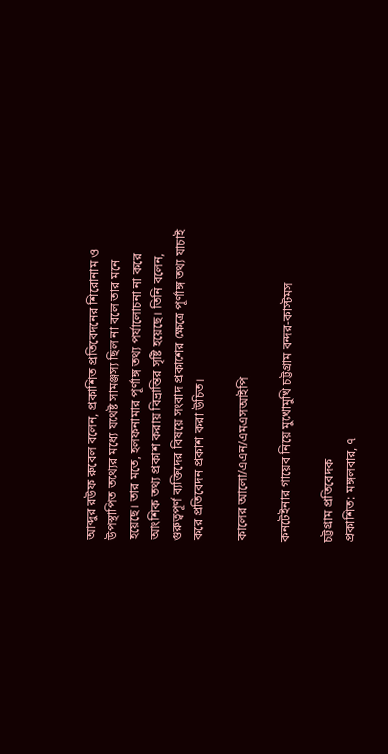আব্দুর রউফ রুবেল বলেন, প্রকাশিত প্রতিবেদনের শিরোনাম ও উপস্থাপিত তথ্যের মধ্যে যথেষ্ট সামঞ্জস্য ছিল না বলে তার মনে হয়েছে। তার মতে, হলফনামার পূর্ণাঙ্গ তথ্য পর্যালোচনা না করে আংশিক তথ্য প্রকাশ করায় বিভ্রান্তির সৃষ্টি হয়েছে। তিনি বলেন, গুরুত্বপূর্ণ ব্যক্তিদের বিষয়ে সংবাদ প্রকাশের ক্ষেত্রে পূর্ণাঙ্গ তথ্য যাচাই করে প্রতিবেদন প্রকাশ করা উচিত।

কালের আলো/এএন/এমএসআইপি

কনটেইনার গায়েব নিয়ে মুখোমুখি চট্টগ্রাম বন্দর-কাস্টমস

চট্টগ্রাম প্রতিবেদক
প্রকাশিত: মঙ্গলবার, ৭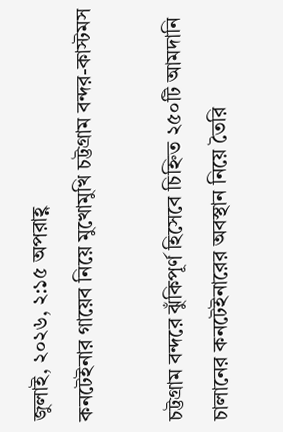জুলাই, ২০২৬, ২:১৫ অপরাহ্ণ
কনটেইনার গায়েব নিয়ে মুখোমুখি চট্টগ্রাম বন্দর-কাস্টমস

চট্টগ্রাম বন্দরে ঝুঁকিপূর্ণ হিসেবে চিহ্নিত ২৫০টি আমদানি চালানের কনটেইনারের অবস্থান নিয়ে তৈরি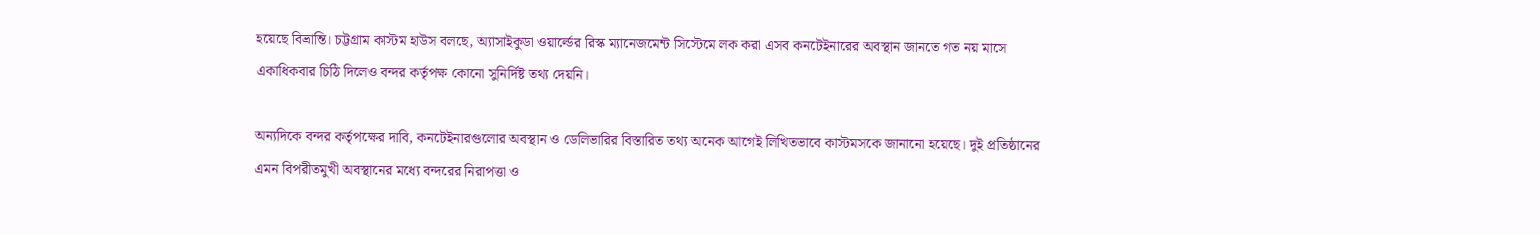হয়েছে বিভ্রান্তি। চট্টগ্রাম কাস্টম হাউস বলছে, অ্যাসাইকুডা ওয়ার্ল্ডের রিস্ক ম্যানেজমেন্ট সিস্টেমে লক করা এসব কনটেইনারের অবস্থান জানতে গত নয় মাসে একাধিকবার চিঠি দিলেও বন্দর কর্তৃপক্ষ কোনো সুনির্দিষ্ট তথ্য দেয়নি।

অন্যদিকে বন্দর কর্তৃপক্ষের দাবি, কনটেইনারগুলোর অবস্থান ও ডেলিভারির বিস্তারিত তথ্য অনেক আগেই লিখিতভাবে কাস্টমসকে জানানো হয়েছে। দুই প্রতিষ্ঠানের এমন বিপরীতমুখী অবস্থানের মধ্যে বন্দরের নিরাপত্তা ও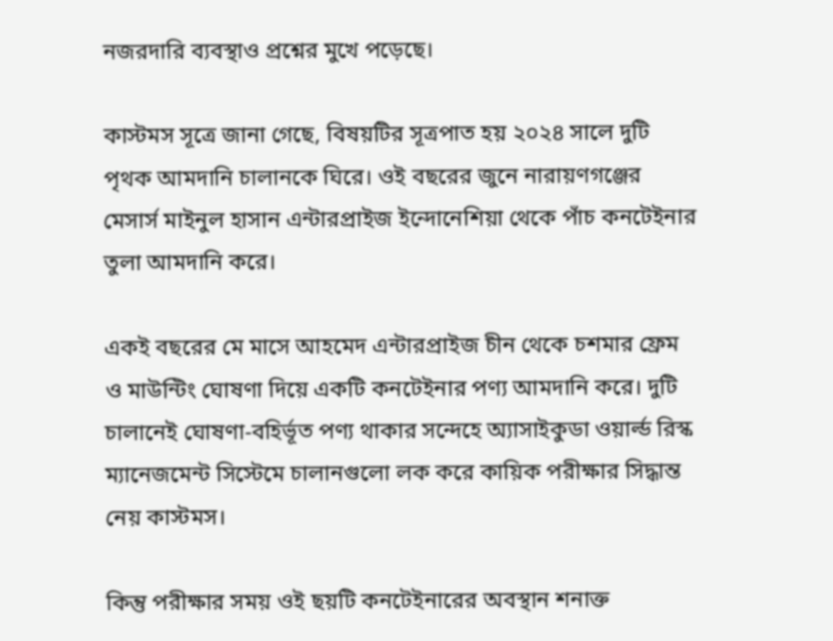নজরদারি ব্যবস্থাও প্রশ্নের মুখে পড়েছে।

কাস্টমস সূত্রে জানা গেছে, বিষয়টির সূত্রপাত হয় ২০২৪ সালে দুটি পৃথক আমদানি চালানকে ঘিরে। ওই বছরের জুনে নারায়ণগঞ্জের মেসার্স মাইনুল হাসান এন্টারপ্রাইজ ইন্দোনেশিয়া থেকে পাঁচ কনটেইনার তুলা আমদানি করে।

একই বছরের মে মাসে আহমেদ এন্টারপ্রাইজ চীন থেকে চশমার ফ্রেম ও মাউন্টিং ঘোষণা দিয়ে একটি কনটেইনার পণ্য আমদানি করে। দুটি চালানেই ঘোষণা-বহির্ভূত পণ্য থাকার সন্দেহে অ্যাসাইকুডা ওয়ার্ল্ড রিস্ক ম্যানেজমেন্ট সিস্টেমে চালানগুলো লক করে কায়িক পরীক্ষার সিদ্ধান্ত নেয় কাস্টমস।

কিন্তু পরীক্ষার সময় ওই ছয়টি কনটেইনারের অবস্থান শনাক্ত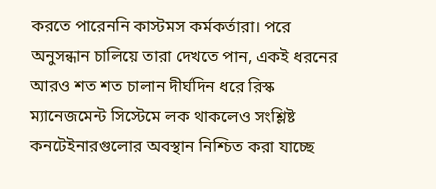করতে পারেননি কাস্টমস কর্মকর্তারা। পরে অনুসন্ধান চালিয়ে তারা দেখতে পান, একই ধরনের আরও শত শত চালান দীর্ঘদিন ধরে রিস্ক ম্যানেজমেন্ট সিস্টেমে লক থাকলেও সংশ্লিষ্ট কনটেইনারগুলোর অবস্থান নিশ্চিত করা যাচ্ছে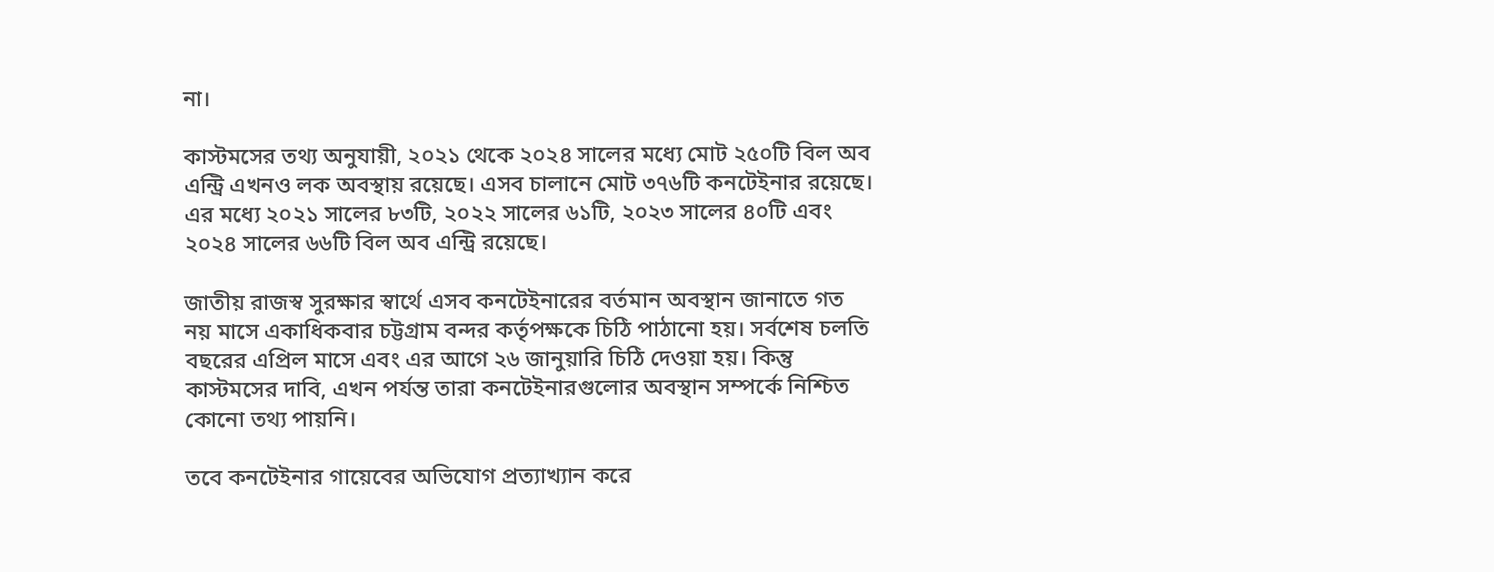না।

কাস্টমসের তথ্য অনুযায়ী, ২০২১ থেকে ২০২৪ সালের মধ্যে মোট ২৫০টি বিল অব এন্ট্রি এখনও লক অবস্থায় রয়েছে। এসব চালানে মোট ৩৭৬টি কনটেইনার রয়েছে। এর মধ্যে ২০২১ সালের ৮৩টি, ২০২২ সালের ৬১টি, ২০২৩ সালের ৪০টি এবং ২০২৪ সালের ৬৬টি বিল অব এন্ট্রি রয়েছে।

জাতীয় রাজস্ব সুরক্ষার স্বার্থে এসব কনটেইনারের বর্তমান অবস্থান জানাতে গত নয় মাসে একাধিকবার চট্টগ্রাম বন্দর কর্তৃপক্ষকে চিঠি পাঠানো হয়। সর্বশেষ চলতি বছরের এপ্রিল মাসে এবং এর আগে ২৬ জানুয়ারি চিঠি দেওয়া হয়। কিন্তু কাস্টমসের দাবি, এখন পর্যন্ত তারা কনটেইনারগুলোর অবস্থান সম্পর্কে নিশ্চিত কোনো তথ্য পায়নি।

তবে কনটেইনার গায়েবের অভিযোগ প্রত্যাখ্যান করে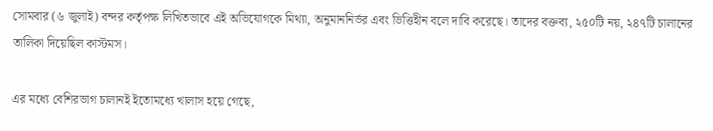সোমবার (৬ জুলাই) বন্দর কর্তৃপক্ষ লিখিতভাবে এই অভিযোগকে মিথ্যা, অনুমাননির্ভর এবং ভিত্তিহীন বলে দাবি করেছে। তাদের বক্তব্য, ২৫০টি নয়, ২৪৭টি চালানের তালিকা দিয়েছিল কাস্টমস।

এর মধ্যে বেশিরভাগ চালানই ইতোমধ্যে খালাস হয়ে গেছে,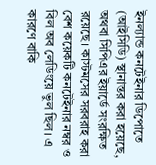ইনল্যান্ড কনটেইনার ডিপোতে (আইসিডি) স্থানান্তর করা হয়েছে, অথবা সিপিএর ইয়ার্ডে সংরক্ষিত রয়েছে। কাস্টমসের সরবরাহ করা বেশ কয়েকটি কনটেইনার নম্বর ও বিল অব লেডিংয়ে ভুল ছিল। এ কারণে বাকি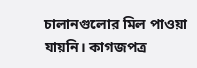চালানগুলোর মিল পাওয়া যায়নি। কাগজপত্র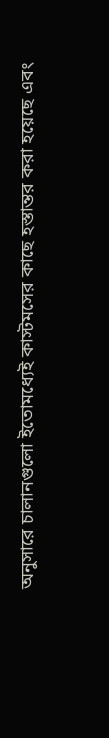অনুসারে চালানগুলো ইতোমধ্যেই কাস্টমসের কাছে হস্তান্তর করা হয়েছে এবং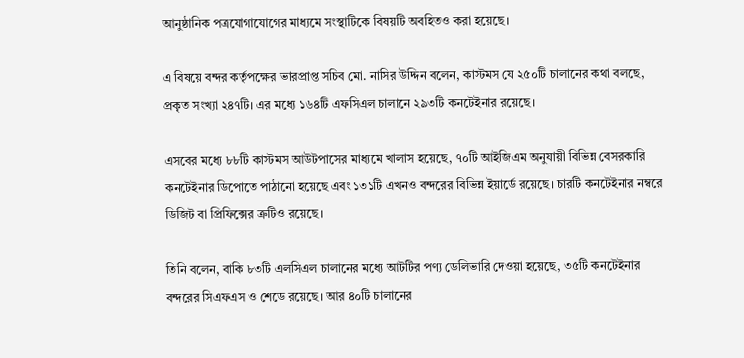আনুষ্ঠানিক পত্রযোগাযোগের মাধ্যমে সংস্থাটিকে বিষয়টি অবহিতও করা হয়েছে।

এ বিষয়ে বন্দর কর্তৃপক্ষের ভারপ্রাপ্ত সচিব মো. নাসির উদ্দিন বলেন, কাস্টমস যে ২৫০টি চালানের কথা বলছে, প্রকৃত সংখ্যা ২৪৭টি। এর মধ্যে ১৬৪টি এফসিএল চালানে ২৯৩টি কনটেইনার রয়েছে।

এসবের মধ্যে ৮৮টি কাস্টমস আউটপাসের মাধ্যমে খালাস হয়েছে, ৭০টি আইজিএম অনুযায়ী বিভিন্ন বেসরকারি কনটেইনার ডিপোতে পাঠানো হয়েছে এবং ১৩১টি এখনও বন্দরের বিভিন্ন ইয়ার্ডে রয়েছে। চারটি কনটেইনার নম্বরে ডিজিট বা প্রিফিক্সের ত্রুটিও রয়েছে।

তিনি বলেন, বাকি ৮৩টি এলসিএল চালানের মধ্যে আটটির পণ্য ডেলিভারি দেওয়া হয়েছে, ৩৫টি কনটেইনার বন্দরের সিএফএস ও শেডে রয়েছে। আর ৪০টি চালানের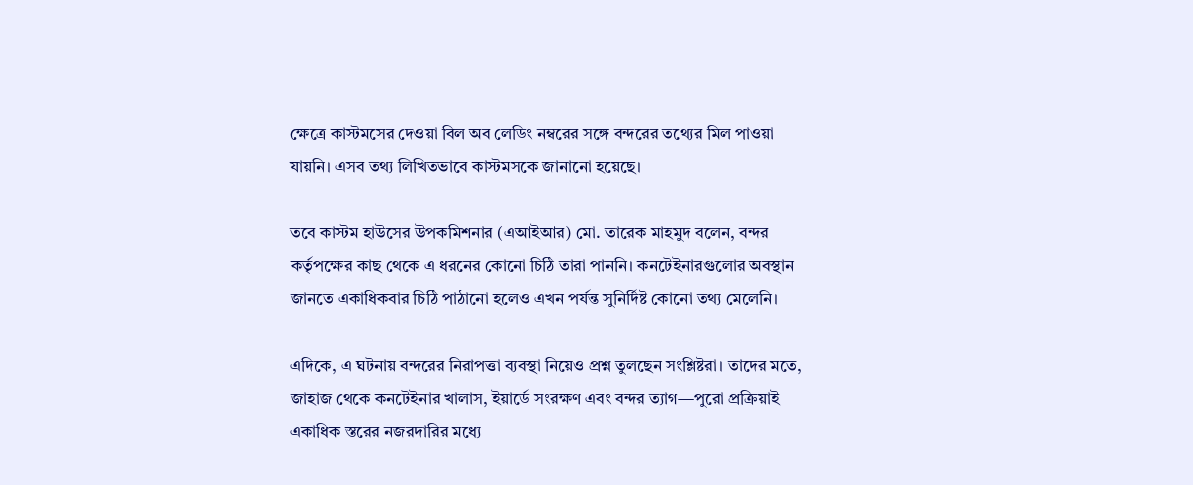ক্ষেত্রে কাস্টমসের দেওয়া বিল অব লেডিং নম্বরের সঙ্গে বন্দরের তথ্যের মিল পাওয়া যায়নি। এসব তথ্য লিখিতভাবে কাস্টমসকে জানানো হয়েছে।

তবে কাস্টম হাউসের উপকমিশনার (এআইআর) মো. তারেক মাহমুদ বলেন, বন্দর কর্তৃপক্ষের কাছ থেকে এ ধরনের কোনো চিঠি তারা পাননি। কনটেইনারগুলোর অবস্থান জানতে একাধিকবার চিঠি পাঠানো হলেও এখন পর্যন্ত সুনির্দিষ্ট কোনো তথ্য মেলেনি।

এদিকে, এ ঘটনায় বন্দরের নিরাপত্তা ব্যবস্থা নিয়েও প্রশ্ন তুলছেন সংশ্লিষ্টরা। তাদের মতে, জাহাজ থেকে কনটেইনার খালাস, ইয়ার্ডে সংরক্ষণ এবং বন্দর ত্যাগ—পুরো প্রক্রিয়াই একাধিক স্তরের নজরদারির মধ্যে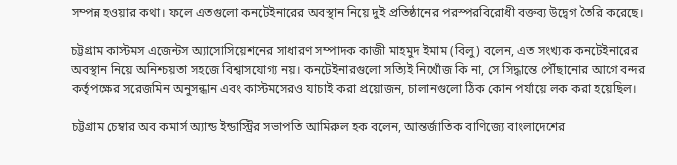সম্পন্ন হওয়ার কথা। ফলে এতগুলো কনটেইনারের অবস্থান নিয়ে দুই প্রতিষ্ঠানের পরস্পরবিরোধী বক্তব্য উদ্বেগ তৈরি করেছে।

চট্টগ্রাম কাস্টমস এজেন্টস অ্যাসোসিয়েশনের সাধারণ সম্পাদক কাজী মাহমুদ ইমাম (বিলু) বলেন, এত সংখ্যক কনটেইনারের অবস্থান নিয়ে অনিশ্চয়তা সহজে বিশ্বাসযোগ্য নয়। কনটেইনারগুলো সত্যিই নিখোঁজ কি না, সে সিদ্ধান্তে পৌঁছানোর আগে বন্দর কর্তৃপক্ষের সরেজমিন অনুসন্ধান এবং কাস্টমসেরও যাচাই করা প্রয়োজন, চালানগুলো ঠিক কোন পর্যায়ে লক করা হয়েছিল।

চট্টগ্রাম চেম্বার অব কমার্স অ্যান্ড ইন্ডাস্ট্রির সভাপতি আমিরুল হক বলেন, আন্তর্জাতিক বাণিজ্যে বাংলাদেশের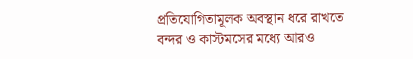প্রতিযোগিতামূলক অবস্থান ধরে রাখতে বন্দর ও কাস্টমসের মধ্যে আরও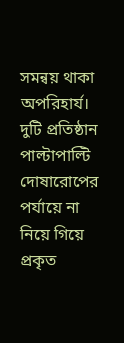সমন্বয় থাকা অপরিহার্য। দুটি প্রতিষ্ঠান পাল্টাপাল্টি দোষারোপের পর্যায়ে না নিয়ে গিয়ে প্রকৃত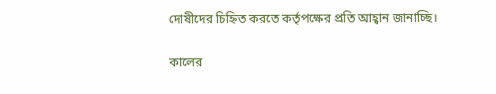দোষীদের চিহ্নিত করতে কর্তৃপক্ষের প্রতি আহ্বান জানাচ্ছি।

কালের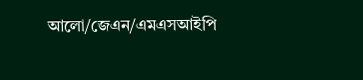আলো/জেএন/এমএসআইপি